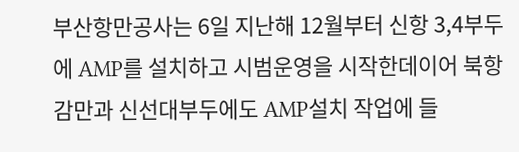부산항만공사는 6일 지난해 12월부터 신항 3,4부두에 AMP를 설치하고 시범운영을 시작한데이어 북항 감만과 신선대부두에도 AMP설치 작업에 들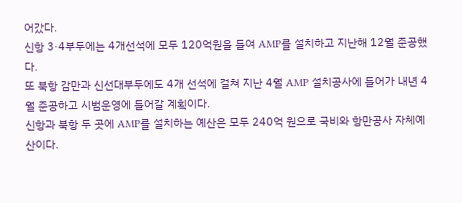어갔다.
신항 3·4부두에는 4개선석에 모두 120억원을 들여 AMP를 설치하고 지난해 12월 준공했다.
또 북항 감만과 신선대부두에도 4개 선석에 걸쳐 지난 4월 AMP 설치공사에 들어가 내년 4월 준공하고 시범운영에 들어갈 계획이다.
신항과 북항 두 곳에 AMP를 설치하는 예산은 모두 240억 원으로 국비와 항만공사 자체예산이다.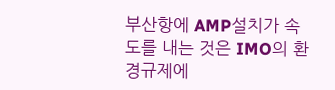부산항에 AMP설치가 속도를 내는 것은 IMO의 환경규제에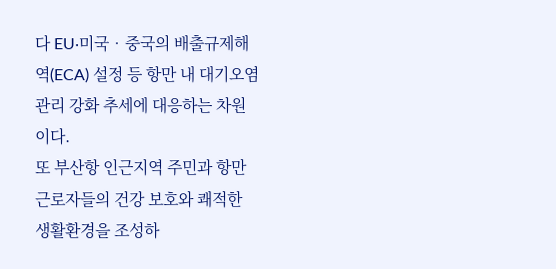다 EU‧미국‧중국의 배출규제해역(ECA) 설정 등 항만 내 대기오염 관리 강화 추세에 대응하는 차원이다.
또 부산항 인근지역 주민과 항만근로자들의 건강 보호와 쾌적한 생활환경을 조성하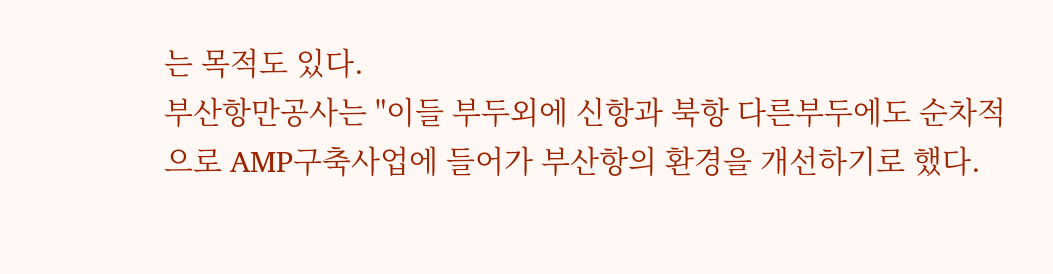는 목적도 있다.
부산항만공사는 "이들 부두외에 신항과 북항 다른부두에도 순차적으로 AMP구축사업에 들어가 부산항의 환경을 개선하기로 했다.